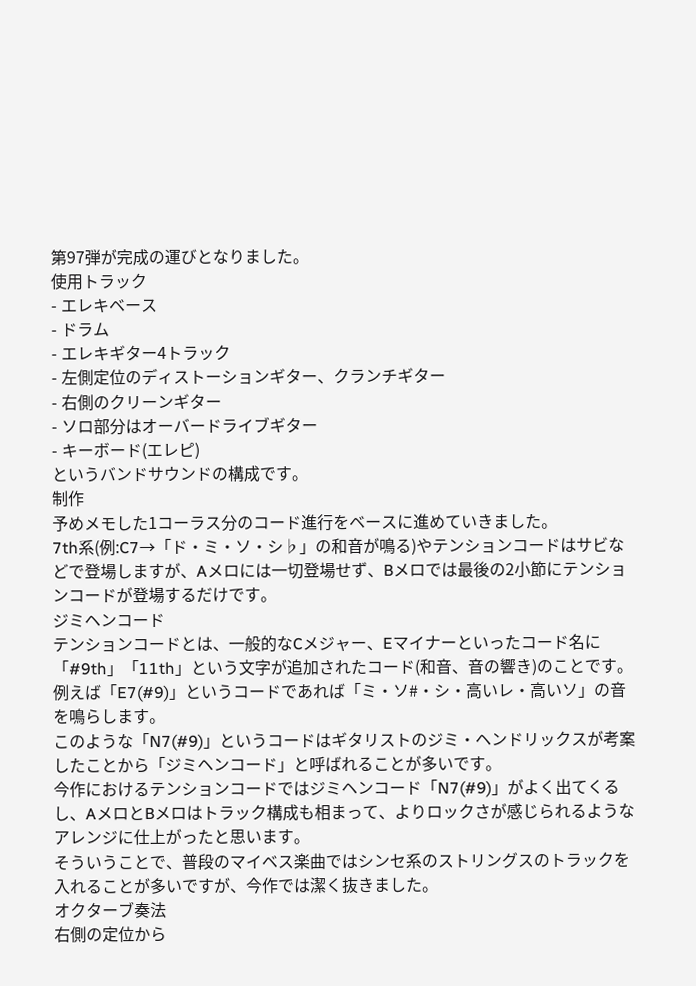第97弾が完成の運びとなりました。
使用トラック
- エレキベース
- ドラム
- エレキギター4トラック
- 左側定位のディストーションギター、クランチギター
- 右側のクリーンギター
- ソロ部分はオーバードライブギター
- キーボード(エレピ)
というバンドサウンドの構成です。
制作
予めメモした1コーラス分のコード進行をベースに進めていきました。
7th系(例:C7→「ド・ミ・ソ・シ♭」の和音が鳴る)やテンションコードはサビなどで登場しますが、Aメロには一切登場せず、Bメロでは最後の2小節にテンションコードが登場するだけです。
ジミヘンコード
テンションコードとは、一般的なCメジャー、Eマイナーといったコード名に「#9th」「11th」という文字が追加されたコード(和音、音の響き)のことです。
例えば「E7(#9)」というコードであれば「ミ・ソ#・シ・高いレ・高いソ」の音を鳴らします。
このような「N7(#9)」というコードはギタリストのジミ・ヘンドリックスが考案したことから「ジミヘンコード」と呼ばれることが多いです。
今作におけるテンションコードではジミヘンコード「N7(#9)」がよく出てくるし、AメロとBメロはトラック構成も相まって、よりロックさが感じられるようなアレンジに仕上がったと思います。
そういうことで、普段のマイベス楽曲ではシンセ系のストリングスのトラックを入れることが多いですが、今作では潔く抜きました。
オクターブ奏法
右側の定位から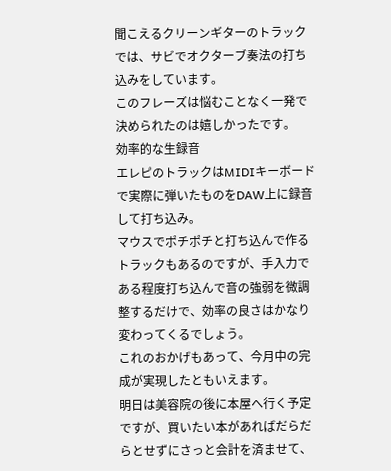聞こえるクリーンギターのトラックでは、サビでオクターブ奏法の打ち込みをしています。
このフレーズは悩むことなく一発で決められたのは嬉しかったです。
効率的な生録音
エレピのトラックはMIDIキーボードで実際に弾いたものをDAW上に録音して打ち込み。
マウスでポチポチと打ち込んで作るトラックもあるのですが、手入力である程度打ち込んで音の強弱を微調整するだけで、効率の良さはかなり変わってくるでしょう。
これのおかげもあって、今月中の完成が実現したともいえます。
明日は美容院の後に本屋へ行く予定ですが、買いたい本があればだらだらとせずにさっと会計を済ませて、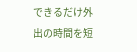できるだけ外出の時間を短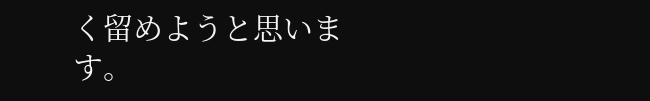く留めようと思います。